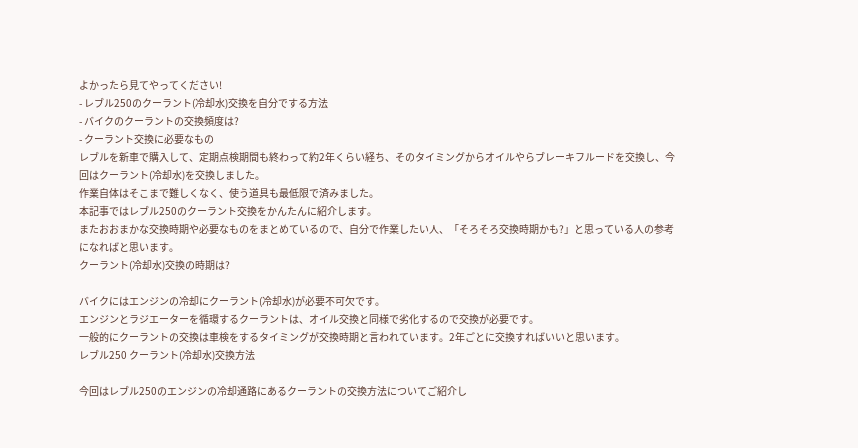よかったら見てやってください!
- レブル250のクーラント(冷却水)交換を自分でする方法
- バイクのクーラントの交換頻度は?
- クーラント交換に必要なもの
レブルを新車で購入して、定期点検期間も終わって約2年くらい経ち、そのタイミングからオイルやらブレーキフルードを交換し、今回はクーラント(冷却水)を交換しました。
作業自体はそこまで難しくなく、使う道具も最低限で済みました。
本記事ではレブル250のクーラント交換をかんたんに紹介します。
またおおまかな交換時期や必要なものをまとめているので、自分で作業したい人、「そろそろ交換時期かも?」と思っている人の参考になればと思います。
クーラント(冷却水)交換の時期は?

バイクにはエンジンの冷却にクーラント(冷却水)が必要不可欠です。
エンジンとラジエーターを循環するクーラントは、オイル交換と同様で劣化するので交換が必要です。
一般的にクーラントの交換は車検をするタイミングが交換時期と言われています。2年ごとに交換すればいいと思います。
レブル250 クーラント(冷却水)交換方法

今回はレブル250のエンジンの冷却通路にあるクーラントの交換方法についてご紹介し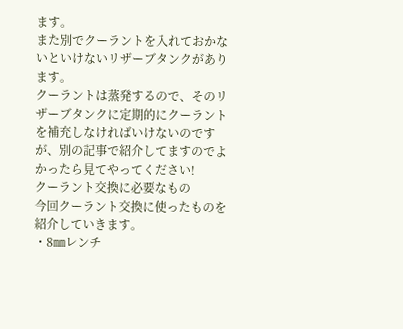ます。
また別でクーラントを入れておかないといけないリザーブタンクがあります。
クーラントは蒸発するので、そのリザーブタンクに定期的にクーラントを補充しなければいけないのですが、別の記事で紹介してますのでよかったら見てやってください!
クーラント交換に必要なもの
今回クーラント交換に使ったものを紹介していきます。
・8㎜レンチ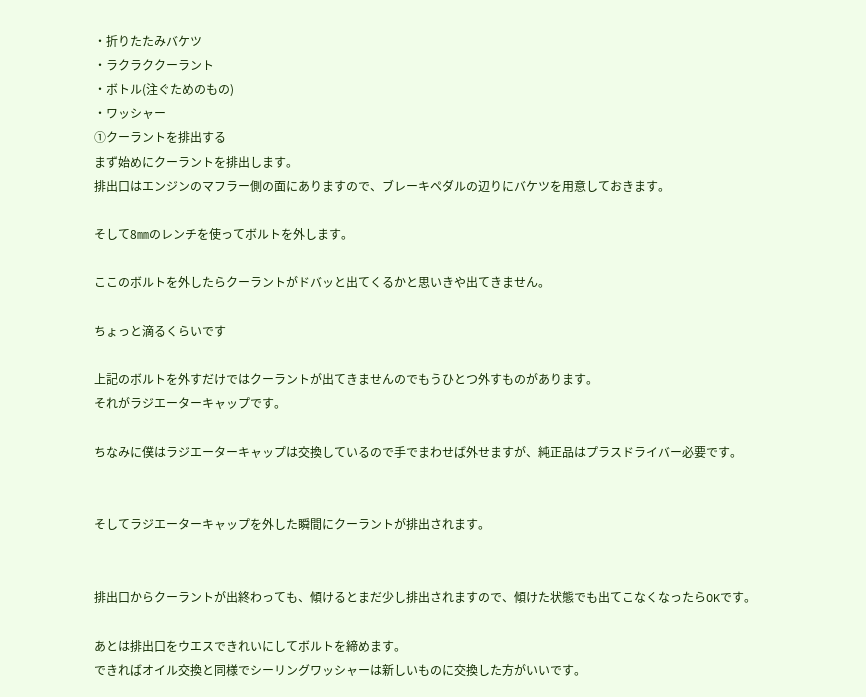・折りたたみバケツ
・ラクラククーラント
・ボトル(注ぐためのもの)
・ワッシャー
①クーラントを排出する
まず始めにクーラントを排出します。
排出口はエンジンのマフラー側の面にありますので、ブレーキペダルの辺りにバケツを用意しておきます。

そして8㎜のレンチを使ってボルトを外します。

ここのボルトを外したらクーラントがドバッと出てくるかと思いきや出てきません。

ちょっと滴るくらいです

上記のボルトを外すだけではクーラントが出てきませんのでもうひとつ外すものがあります。
それがラジエーターキャップです。

ちなみに僕はラジエーターキャップは交換しているので手でまわせば外せますが、純正品はプラスドライバー必要です。


そしてラジエーターキャップを外した瞬間にクーラントが排出されます。


排出口からクーラントが出終わっても、傾けるとまだ少し排出されますので、傾けた状態でも出てこなくなったらOKです。

あとは排出口をウエスできれいにしてボルトを締めます。
できればオイル交換と同様でシーリングワッシャーは新しいものに交換した方がいいです。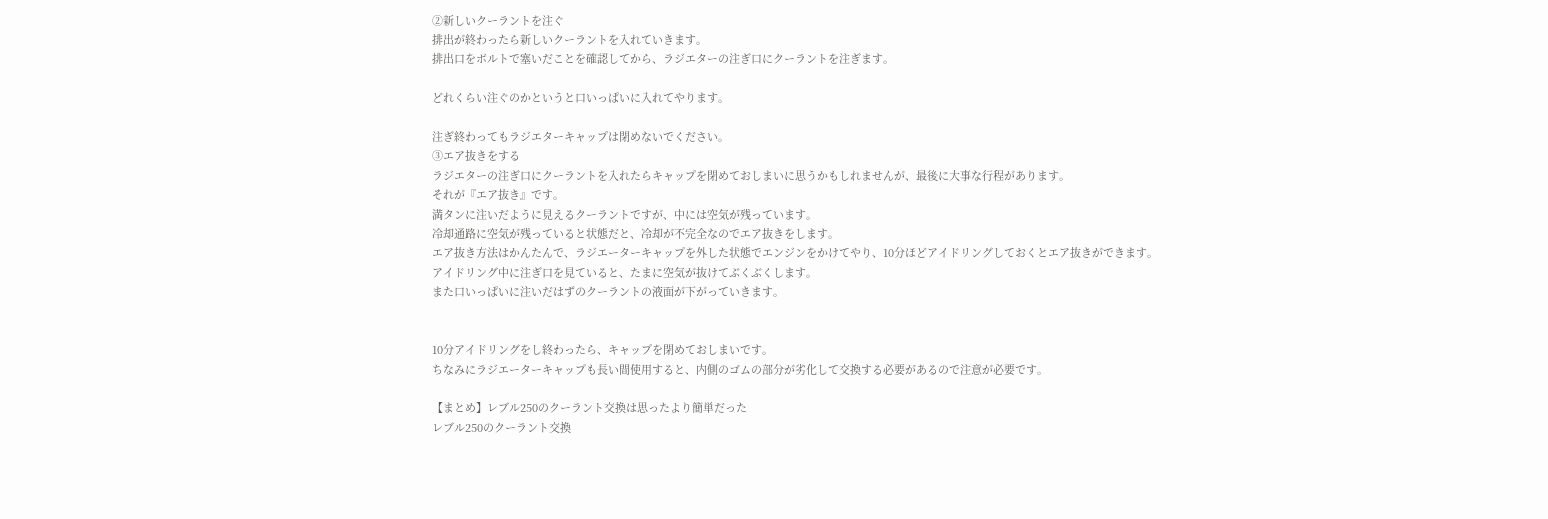②新しいクーラントを注ぐ
排出が終わったら新しいクーラントを入れていきます。
排出口をボルトで塞いだことを確認してから、ラジエターの注ぎ口にクーラントを注ぎます。

どれくらい注ぐのかというと口いっぱいに入れてやります。

注ぎ終わってもラジエターキャップは閉めないでください。
③エア抜きをする
ラジエターの注ぎ口にクーラントを入れたらキャップを閉めておしまいに思うかもしれませんが、最後に大事な行程があります。
それが『エア抜き』です。
満タンに注いだように見えるクーラントですが、中には空気が残っています。
冷却通路に空気が残っていると状態だと、冷却が不完全なのでエア抜きをします。
エア抜き方法はかんたんで、ラジエーターキャップを外した状態でエンジンをかけてやり、10分ほどアイドリングしておくとエア抜きができます。
アイドリング中に注ぎ口を見ていると、たまに空気が抜けてぶくぶくします。
また口いっぱいに注いだはずのクーラントの液面が下がっていきます。


10分アイドリングをし終わったら、キャップを閉めておしまいです。
ちなみにラジエーターキャップも長い間使用すると、内側のゴムの部分が劣化して交換する必要があるので注意が必要です。

【まとめ】レブル250のクーラント交換は思ったより簡単だった
レブル250のクーラント交換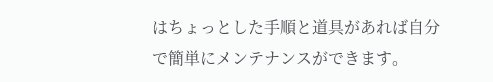はちょっとした手順と道具があれば自分で簡単にメンテナンスができます。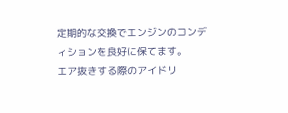定期的な交換でエンジンのコンディションを良好に保てます。
エア抜きする際のアイドリ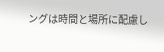ングは時間と場所に配慮し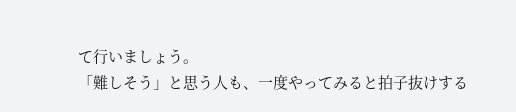て行いましょう。
「難しそう」と思う人も、一度やってみると拍子抜けする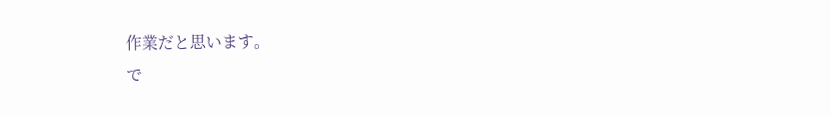作業だと思います。
で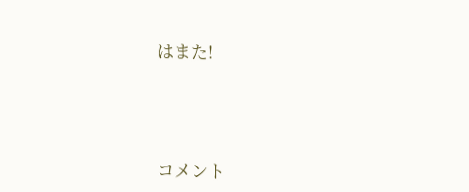はまた!




コメント